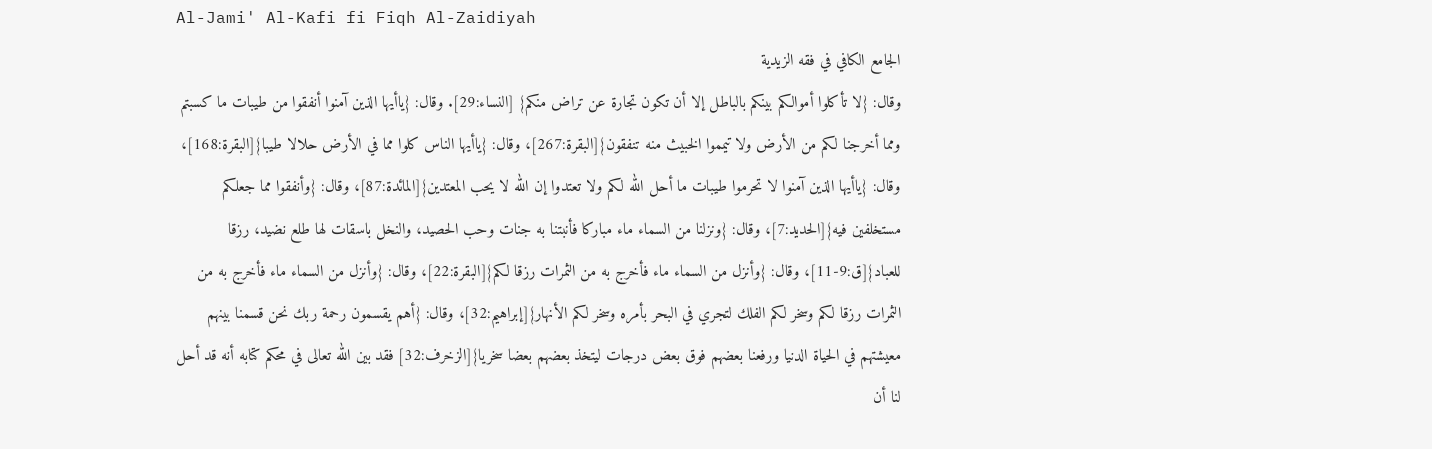Al-Jami' Al-Kafi fi Fiqh Al-Zaidiyah
الجامع الكافي في فقه الزيدية
وقال: {لا تأكلوا أموالكم بينكم بالباطل إلا أن تكون تجارة عن تراض منكم} [النساء:29]. وقال: {ياأيها الذين آمنوا أنفقوا من طيبات ما كسبتم ومما أخرجنا لكم من الأرض ولا تيمموا الخبيث منه تنفقون}[البقرة:267]، وقال: {ياأيها الناس كلوا مما في الأرض حلالا طيبا}[البقرة:168]، وقال: {ياأيها الذين آمنوا لا تحرموا طيبات ما أحل الله لكم ولا تعتدوا إن الله لا يحب المعتدين}[المائدة:87]، وقال: {وأنفقوا مما جعلكم مستخلفين فيه}[الحديد:7]، وقال: {ونزلنا من السماء ماء مباركا فأنبتنا به جنات وحب الحصيد، والنخل باسقات لها طلع نضيد، رزقا للعباد}[ق:9-11]، وقال: {وأنزل من السماء ماء فأخرج به من الثمرات رزقا لكم}[البقرة:22]، وقال: {وأنزل من السماء ماء فأخرج به من الثمرات رزقا لكم وسخر لكم الفلك لتجري في البحر بأمره وسخر لكم الأنهار}[إبراهيم:32]، وقال: {أهم يقسمون رحمة ربك نحن قسمنا بينهم معيشتهم في الحياة الدنيا ورفعنا بعضهم فوق بعض درجات ليتخذ بعضهم بعضا سخريا}[الزخرف:32] فقد بين الله تعالى في محكم كتابه أنه قد أحل لنا أن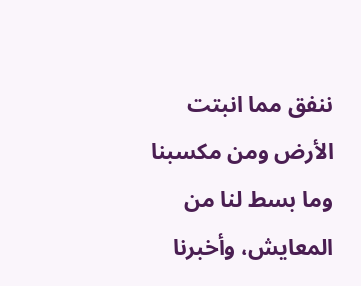ننفق مما انبتت الأرض ومن مكسبنا وما بسط لنا من المعايش، وأخبرنا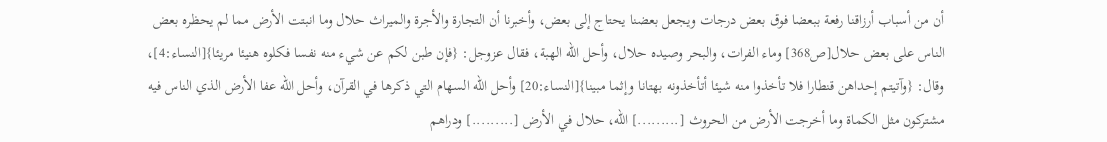أن من أسباب أرزاقنا رفعة ببعضا فوق بعض درجات ويجعل بعضنا يحتاج إلى بعض، وأخبرنا أن التجارة والأجرة والميراث حلال وما انبتت الأرض مما لم يحظره بعض الناس على بعض حلال[ص368] وماء الفرات، والبحر وصيده حلال، وأحل الله الهبة، فقال عزوجل: {فإن طبن لكم عن شيء منه نفسا فكلوه هنيئا مريئا}[النساء:4]، وقال: {وآتيتم إحداهن قنطارا فلا تأخذوا منه شيئا أتأخذونه بهتانا وإثما مبينا}[النساء:20] وأحل الله السهام التي ذكرها في القرآن، وأحل الله عفا الأرض الذي الناس فيه مشتركون مثل الكماة وما أخرجت الأرض من الحروث [.........] الله، حلال في الأرض [.........] ودراهم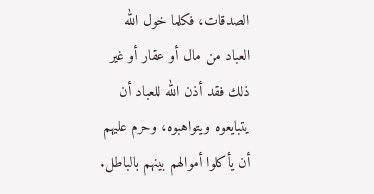الصدقات، فكلما خول الله العباد من مال أو عقار أو غير ذلك فقد أذن الله للعباد أن يتبايعوه ويتواهبوه، وحرم عليهم أن يأكلوا أموالهم بينهم بالباطل.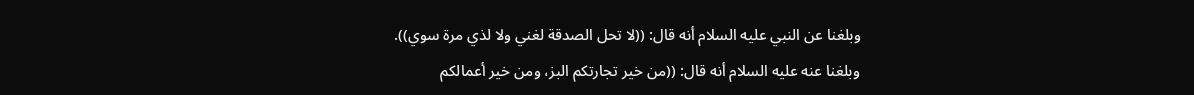وبلغنا عن النبي عليه السلام أنه قال: ((لا تحل الصدقة لغني ولا لذي مرة سوي)).
وبلغنا عنه عليه السلام أنه قال: ((من خير تجارتكم البز، ومن خير أعمالكم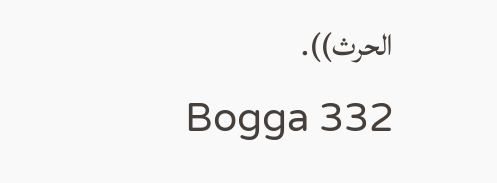الحرث)).
Bogga 332